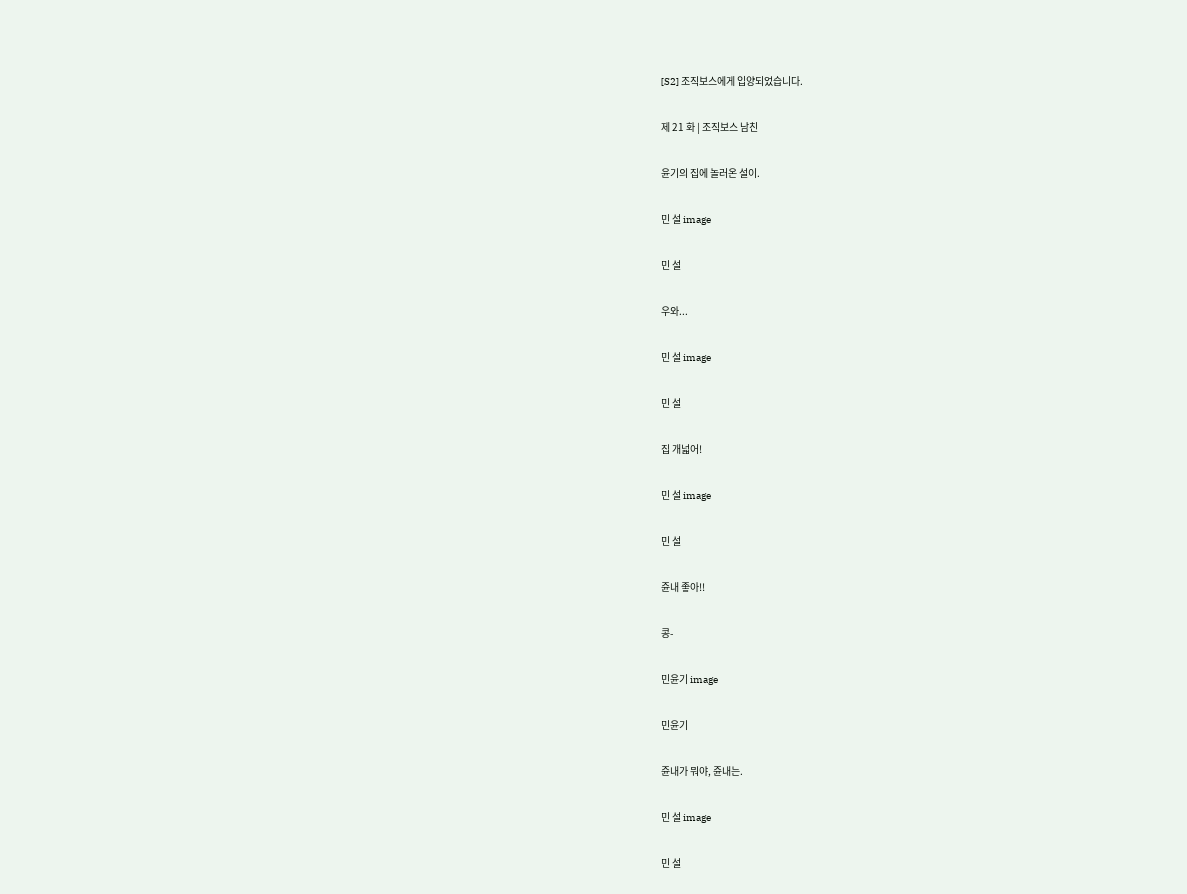[S2] 조직보스에게 입양되었습니다.

제 21 화 | 조직보스 남친

윤기의 집에 놀러온 설이.

민 설 image

민 설

우와...

민 설 image

민 설

집 개넓어!

민 설 image

민 설

쥰내 좋아!!

콩-

민윤기 image

민윤기

쥰내가 뭐야, 쥰내는.

민 설 image

민 설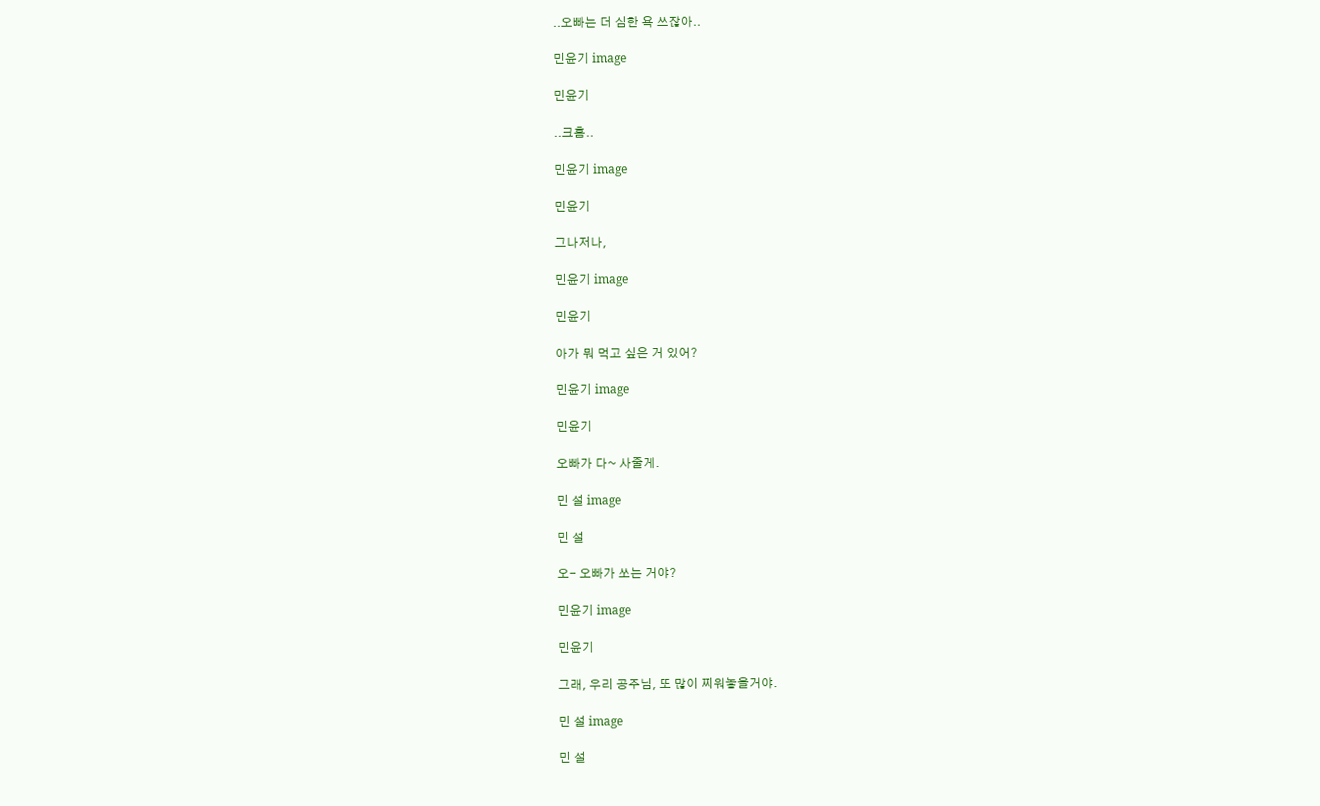..오빠는 더 심한 욕 쓰잖아..

민윤기 image

민윤기

..크흠..

민윤기 image

민윤기

그나저나,

민윤기 image

민윤기

아가 뭐 먹고 싶은 거 있어?

민윤기 image

민윤기

오빠가 다~ 사줄게.

민 설 image

민 설

오- 오빠가 쏘는 거야?

민윤기 image

민윤기

그래, 우리 공주님, 또 많이 찌워놓을거야.

민 설 image

민 설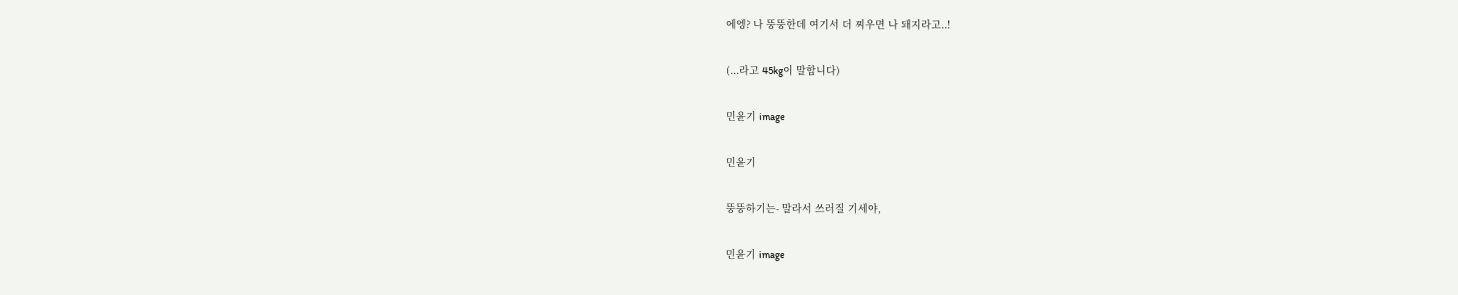에엥? 나 뚱뚱한데 여기서 더 찌우면 나 돼지라고..!

(...라고 45kg이 말합니다)

민윤기 image

민윤기

뚱뚱하기는- 말라서 쓰러질 기세야,

민윤기 image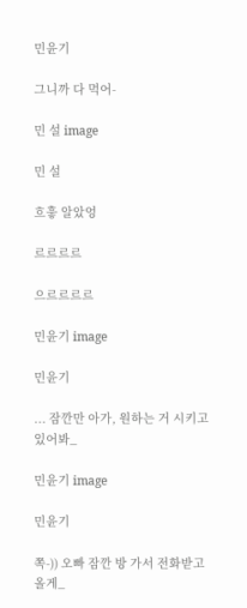민윤기

그니까 다 먹어-

민 설 image

민 설

흐흫 알았엉

르르르르

으르르르르

민윤기 image

민윤기

... 잠깐만 아가, 원하는 거 시키고 있어봐_

민윤기 image

민윤기

쪽-)) 오빠 잠깐 방 가서 전화받고 올게_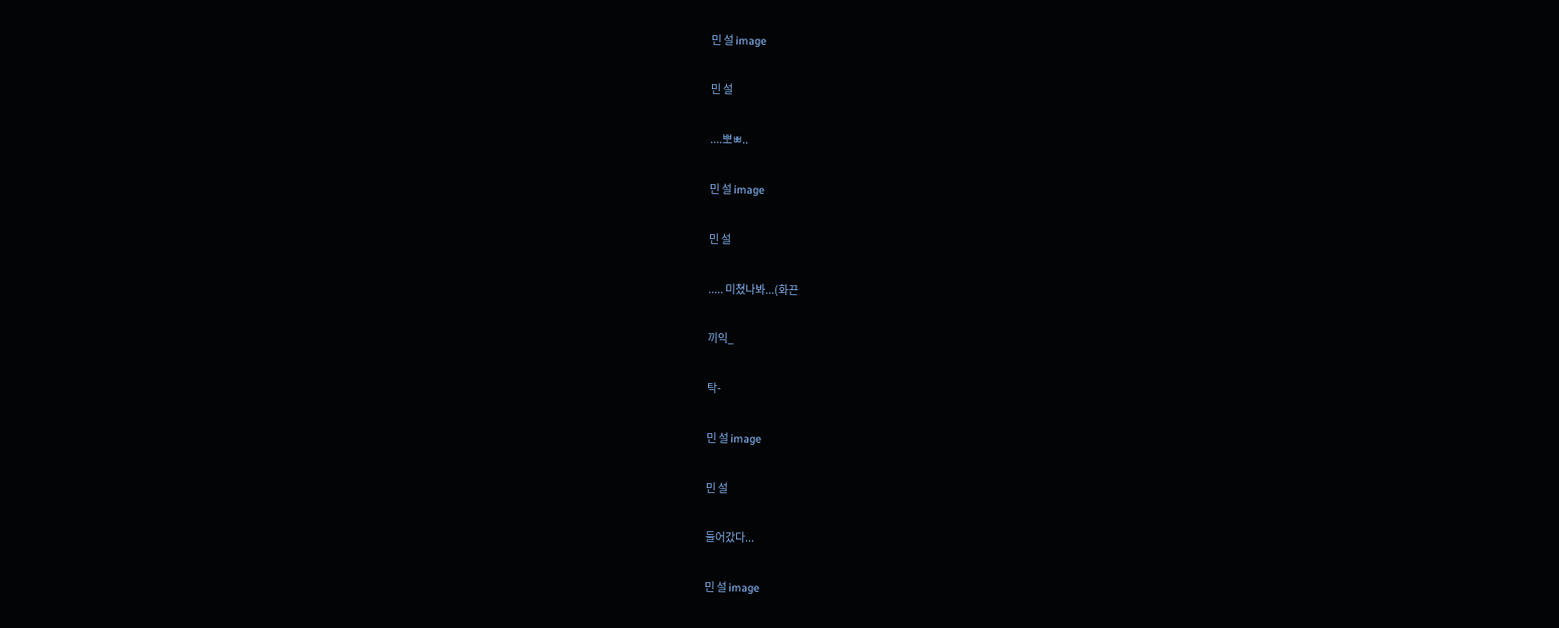민 설 image

민 설

....뽀ㅃ..

민 설 image

민 설

..... 미쳤나봐...(화끈

끼익_

탁-

민 설 image

민 설

들어갔다...

민 설 image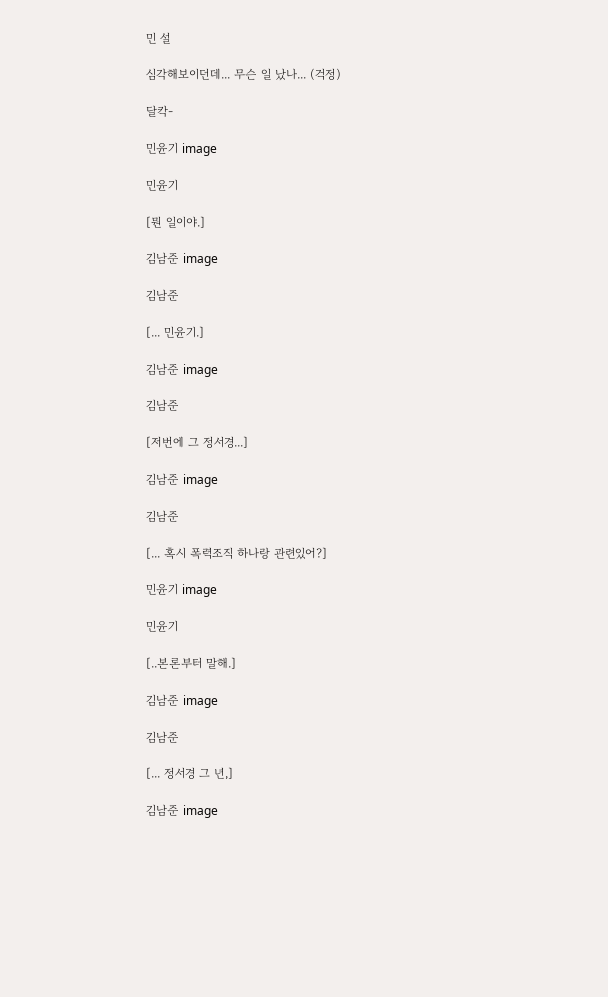민 설

심각해보이던데... 무슨 일 났나... (걱정)

달칵-

민윤기 image

민윤기

[뭔 일이야.]

김남준 image

김남준

[... 민윤기.]

김남준 image

김남준

[저번에 그 정서경...]

김남준 image

김남준

[... 혹시 폭력조직 하나랑 관련있어?]

민윤기 image

민윤기

[..본론부터 말해.]

김남준 image

김남준

[... 정서경 그 년,]

김남준 image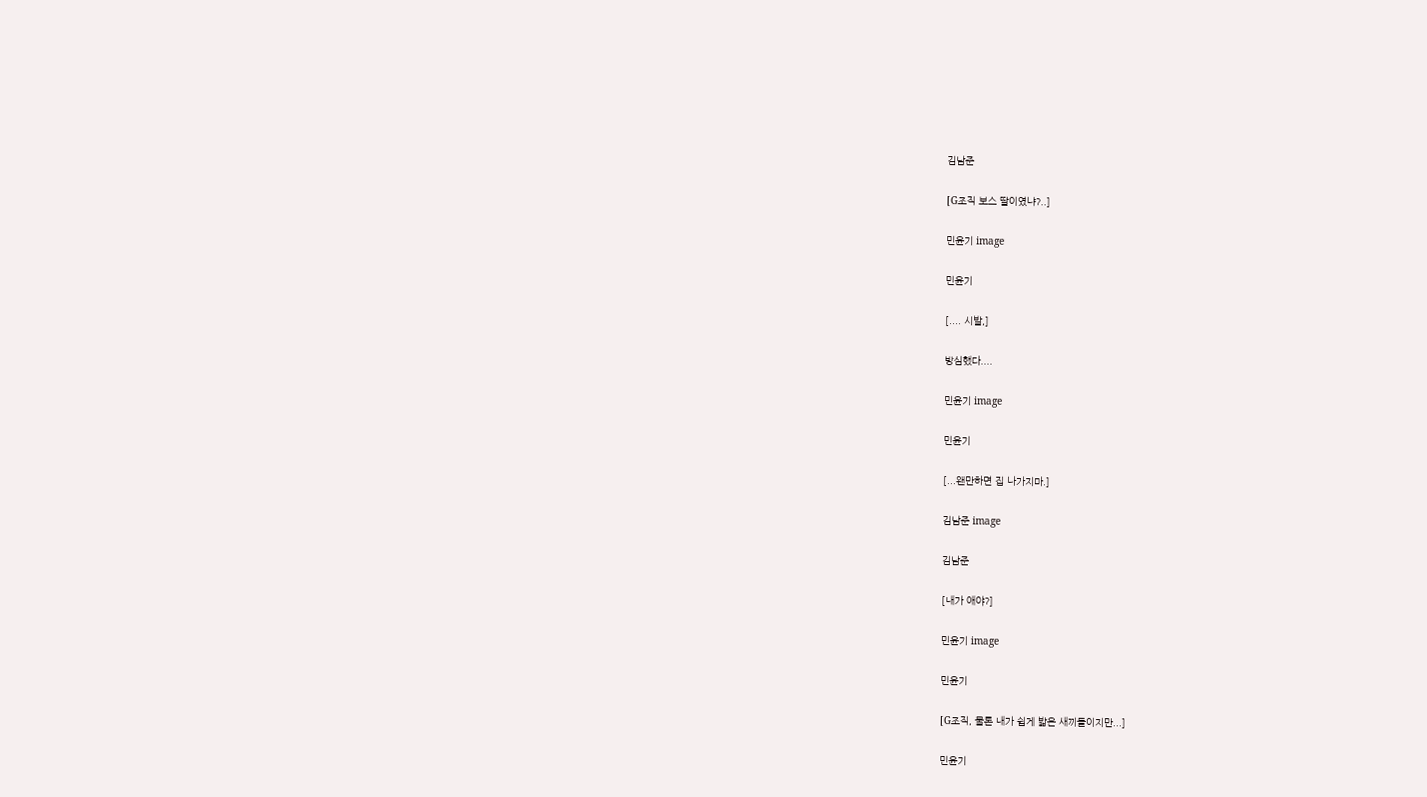김남준

[G조직 보스 딸이였냐?..]

민윤기 image

민윤기

[.... 시발,]

방심했다....

민윤기 image

민윤기

[...왠만하면 집 나가지마.]

김남준 image

김남준

[내가 애야?]

민윤기 image

민윤기

[G조직, 물론 내가 쉽게 밟은 새끼들이지만...]

민윤기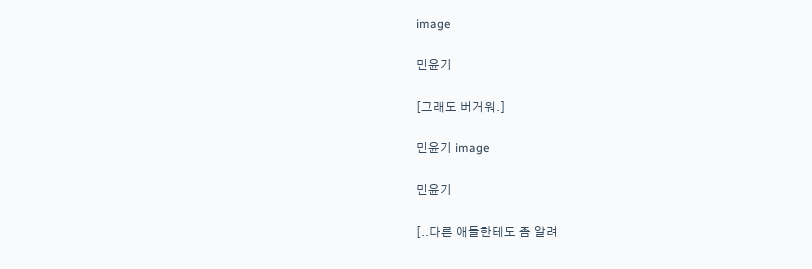image

민윤기

[그래도 버거워.]

민윤기 image

민윤기

[..다른 애들한테도 좀 알려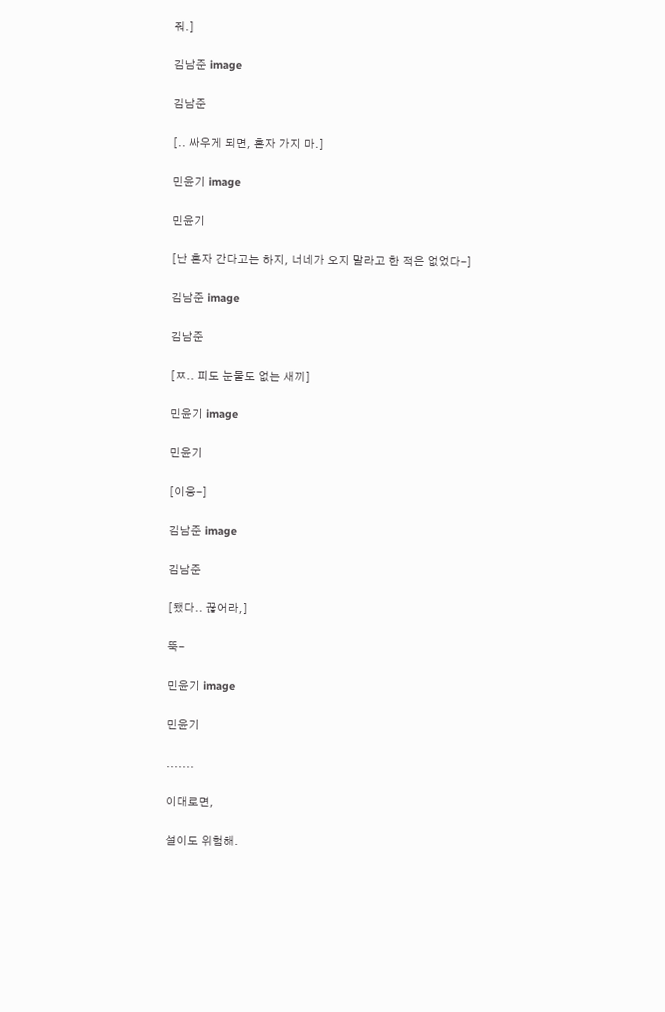줘.]

김남준 image

김남준

[.. 싸우게 되면, 혼자 가지 마.]

민윤기 image

민윤기

[난 혼자 간다고는 하지, 너네가 오지 말라고 한 적은 없었다-]

김남준 image

김남준

[ㅉ.. 피도 눈물도 없는 새끼]

민윤기 image

민윤기

[이응-]

김남준 image

김남준

[됐다.. 끊어라,]

뚝-

민윤기 image

민윤기

.......

이대로면,

설이도 위험해.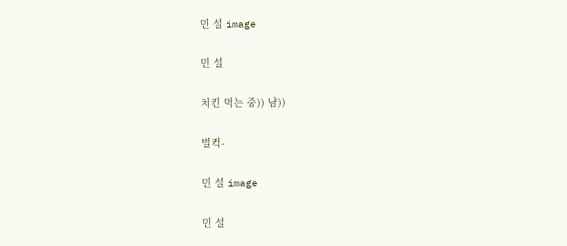민 설 image

민 설

치킨 먹는 중)) 냠))

벌컥-

민 설 image

민 설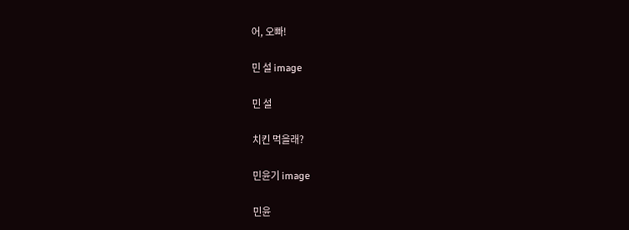어, 오빠!

민 설 image

민 설

치킨 먹을래?

민윤기 image

민윤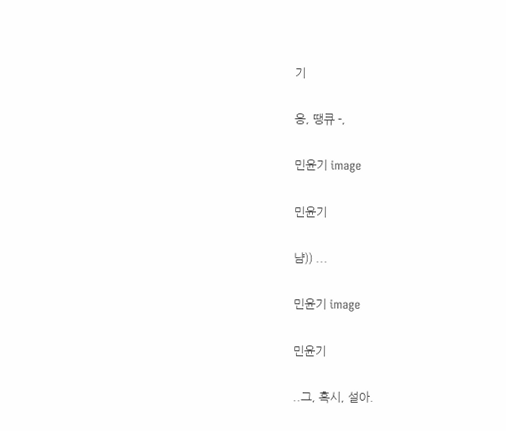기

응, 땡큐 -,

민윤기 image

민윤기

냠)) ...

민윤기 image

민윤기

..그, 혹시, 설아.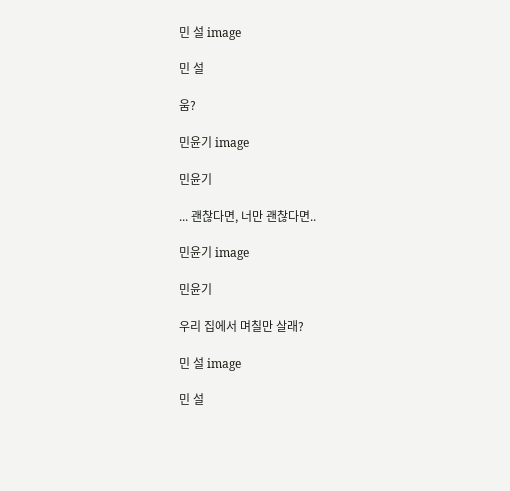민 설 image

민 설

움?

민윤기 image

민윤기

... 괜찮다면, 너만 괜찮다면..

민윤기 image

민윤기

우리 집에서 며칠만 살래?

민 설 image

민 설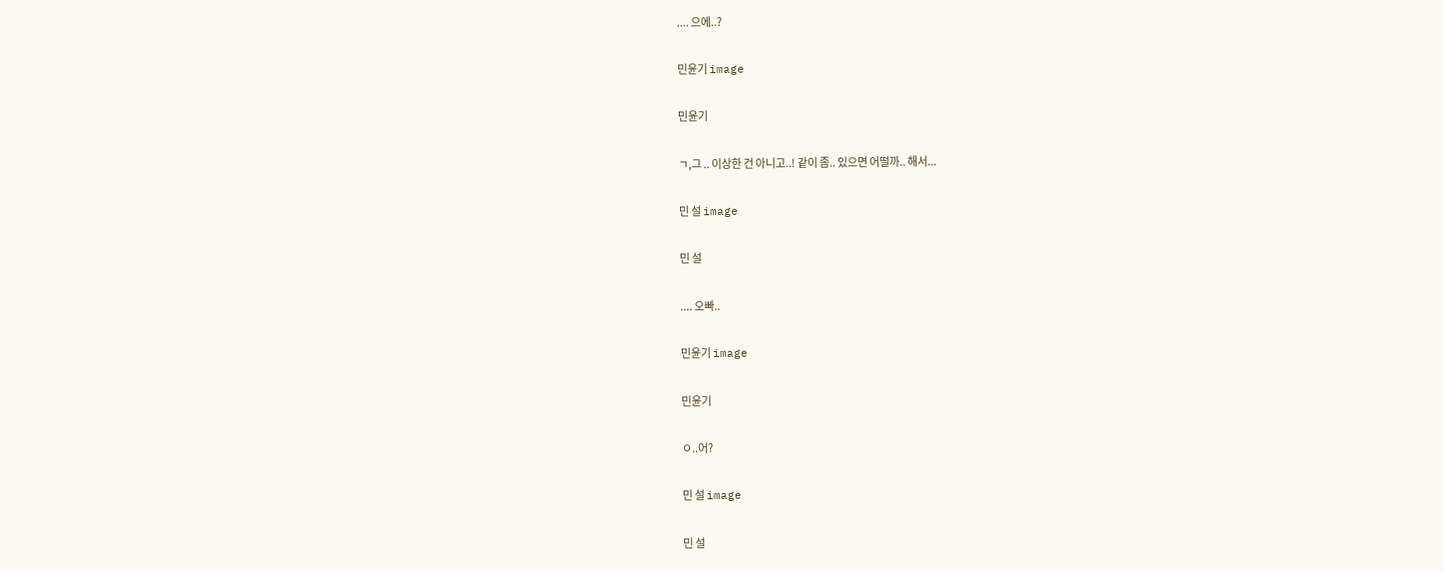.... 으에..?

민윤기 image

민윤기

ㄱ,그 .. 이상한 건 아니고..! 같이 좀.. 있으면 어떨까.. 해서...

민 설 image

민 설

.... 오빠..

민윤기 image

민윤기

ㅇ..어?

민 설 image

민 설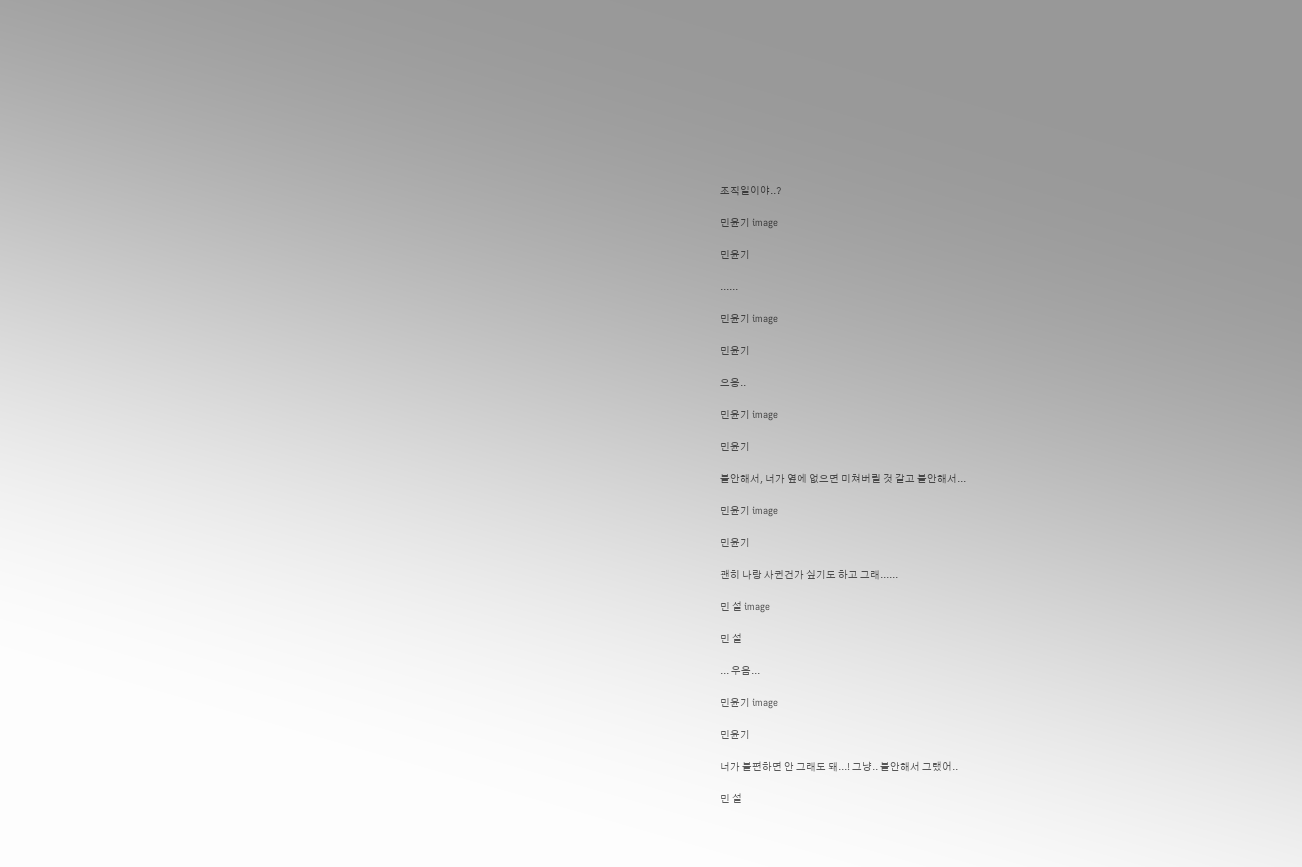조직일이야..?

민윤기 image

민윤기

......

민윤기 image

민윤기

으응..

민윤기 image

민윤기

불안해서, 너가 옆에 없으면 미쳐버릴 것 같고 불안해서...

민윤기 image

민윤기

괜히 나랑 사귄건가 싶기도 하고 그래......

민 설 image

민 설

... 우음...

민윤기 image

민윤기

너가 불편하면 안 그래도 돼...! 그냥.. 불안해서 그랬어..

민 설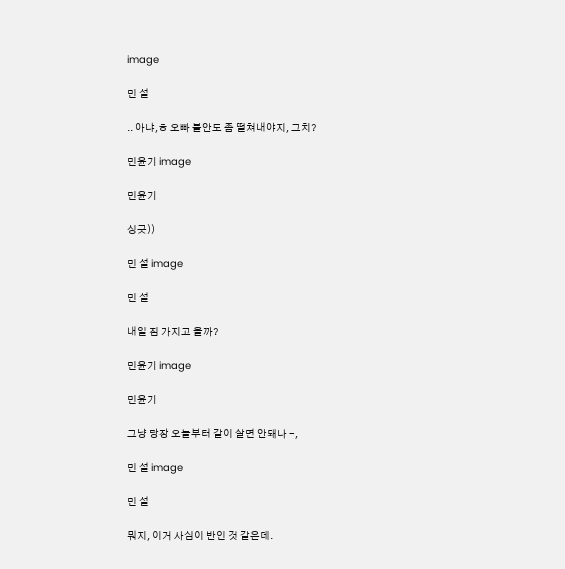image

민 설

.. 아냐,ㅎ 오빠 불안도 좀 떨쳐내야지, 그치?

민윤기 image

민윤기

싱긋))

민 설 image

민 설

내일 짐 가지고 올까?

민윤기 image

민윤기

그냥 당장 오늘부터 같이 살면 안돼나 -,

민 설 image

민 설

뭐지, 이거 사심이 반인 것 같은데.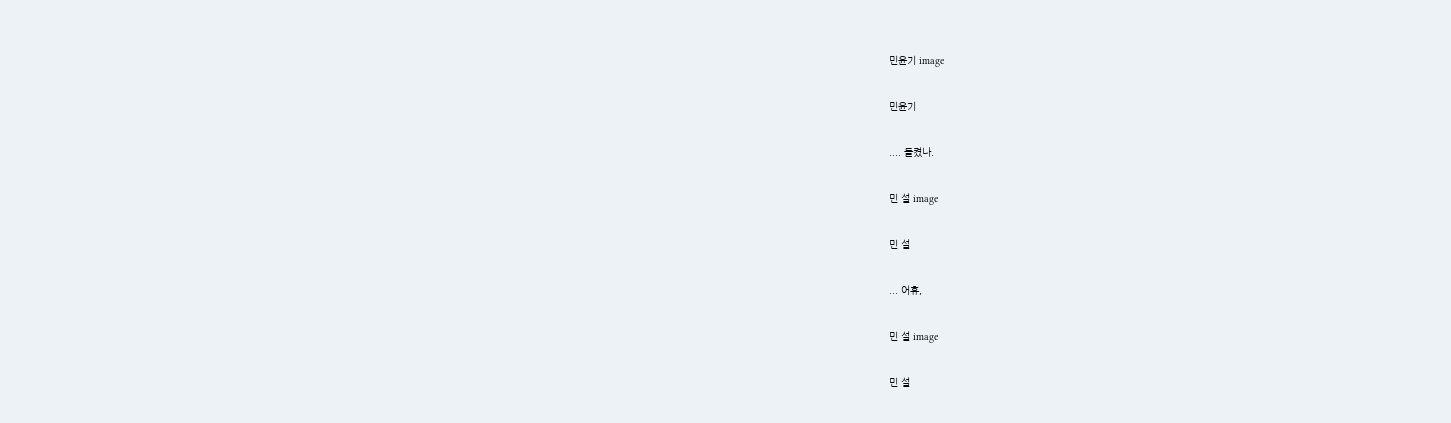민윤기 image

민윤기

.... 들켰나.

민 설 image

민 설

... 어휴,

민 설 image

민 설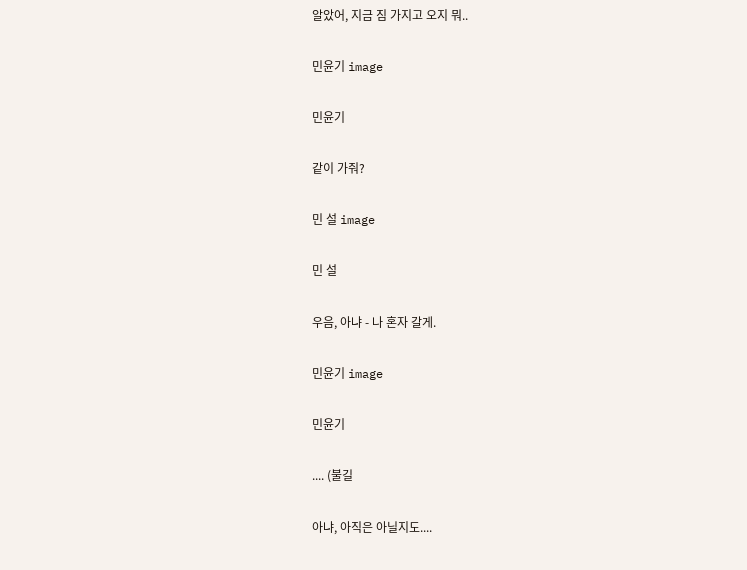알았어, 지금 짐 가지고 오지 뭐..

민윤기 image

민윤기

같이 가줘?

민 설 image

민 설

우음, 아냐 - 나 혼자 갈게.

민윤기 image

민윤기

.... (불길

아냐, 아직은 아닐지도....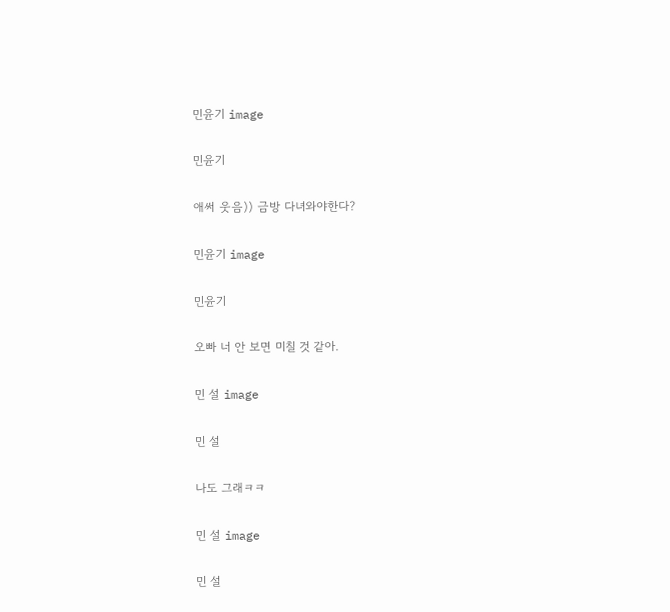민윤기 image

민윤기

애써 웃음)) 금방 다녀와야한다?

민윤기 image

민윤기

오빠 너 안 보면 미칠 것 같아.

민 설 image

민 설

나도 그래ㅋㅋ

민 설 image

민 설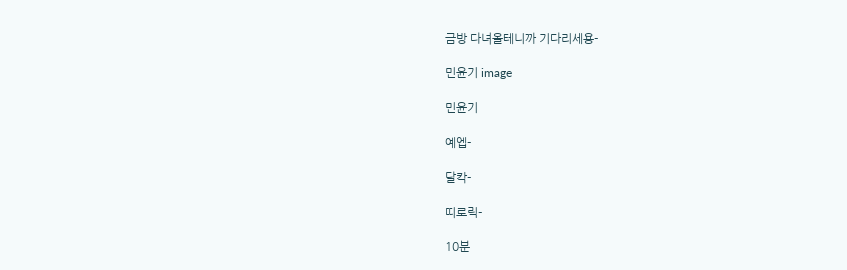금방 다녀올테니까 기다리세용-

민윤기 image

민윤기

예엡-

달칵-

띠로릭-

10분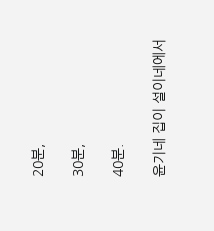20분,

30분,

40분.

윤기네 집이 설이네에서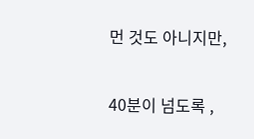먼 것도 아니지만,

40분이 넘도록 ,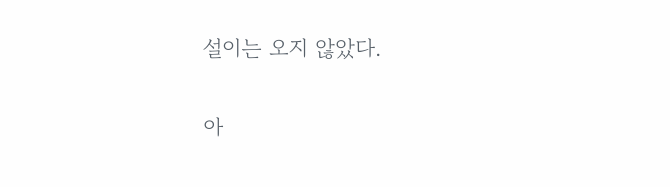설이는 오지 않았다.

아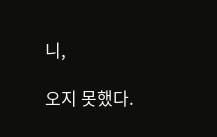니,

오지 못했다.